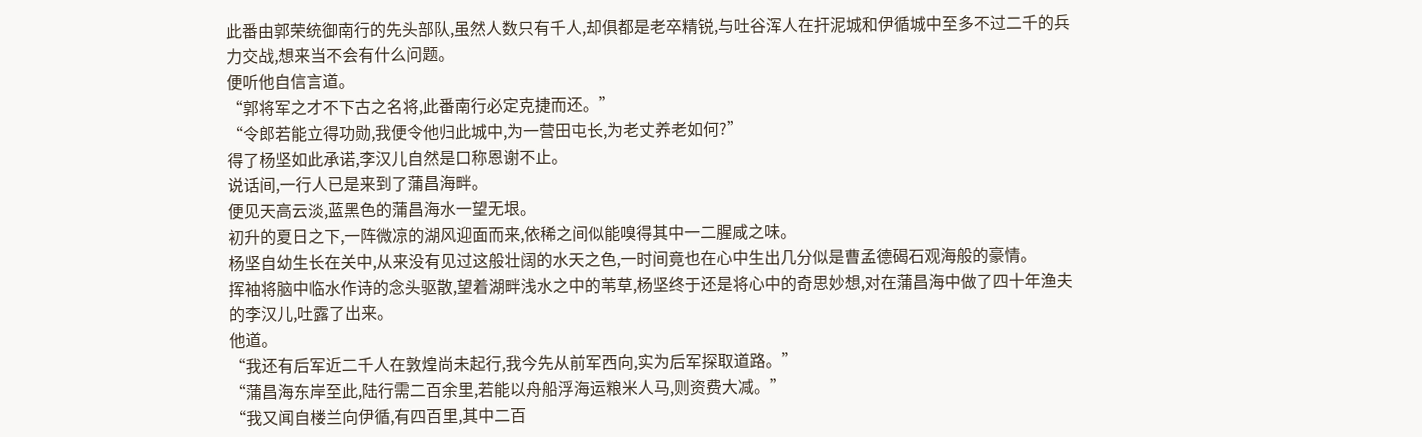此番由郭荣统御南行的先头部队,虽然人数只有千人,却俱都是老卒精锐,与吐谷浑人在扞泥城和伊循城中至多不过二千的兵力交战,想来当不会有什么问题。
便听他自信言道。
“郭将军之才不下古之名将,此番南行必定克捷而还。”
“令郎若能立得功勋,我便令他归此城中,为一营田屯长,为老丈养老如何?”
得了杨坚如此承诺,李汉儿自然是口称恩谢不止。
说话间,一行人已是来到了蒲昌海畔。
便见天高云淡,蓝黑色的蒲昌海水一望无垠。
初升的夏日之下,一阵微凉的湖风迎面而来,依稀之间似能嗅得其中一二腥咸之味。
杨坚自幼生长在关中,从来没有见过这般壮阔的水天之色,一时间竟也在心中生出几分似是曹孟德碣石观海般的豪情。
挥袖将脑中临水作诗的念头驱散,望着湖畔浅水之中的苇草,杨坚终于还是将心中的奇思妙想,对在蒲昌海中做了四十年渔夫的李汉儿,吐露了出来。
他道。
“我还有后军近二千人在敦煌尚未起行,我今先从前军西向,实为后军探取道路。”
“蒲昌海东岸至此,陆行需二百余里,若能以舟船浮海运粮米人马,则资费大减。”
“我又闻自楼兰向伊循,有四百里,其中二百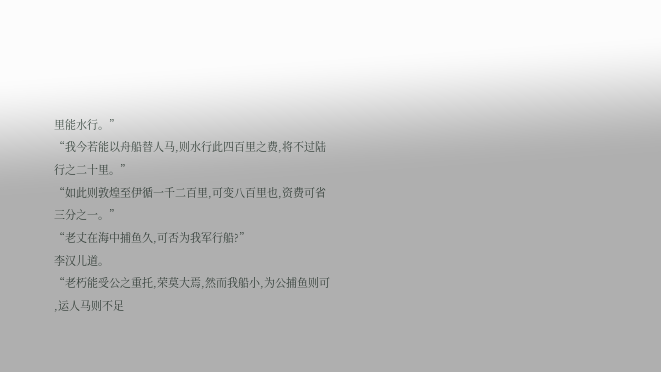里能水行。”
“我今若能以舟船替人马,则水行此四百里之费,将不过陆行之二十里。”
“如此则敦煌至伊循一千二百里,可变八百里也,资费可省三分之一。”
“老丈在海中捕鱼久,可否为我军行船?”
李汉儿道。
“老朽能受公之重托,荣莫大焉,然而我船小,为公捕鱼则可
,运人马则不足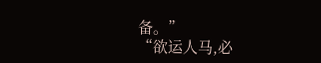备。”
“欲运人马,必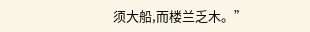须大船,而楼兰乏木。”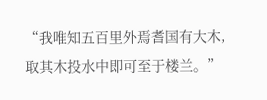“我唯知五百里外焉耆国有大木,取其木投水中即可至于楼兰。”